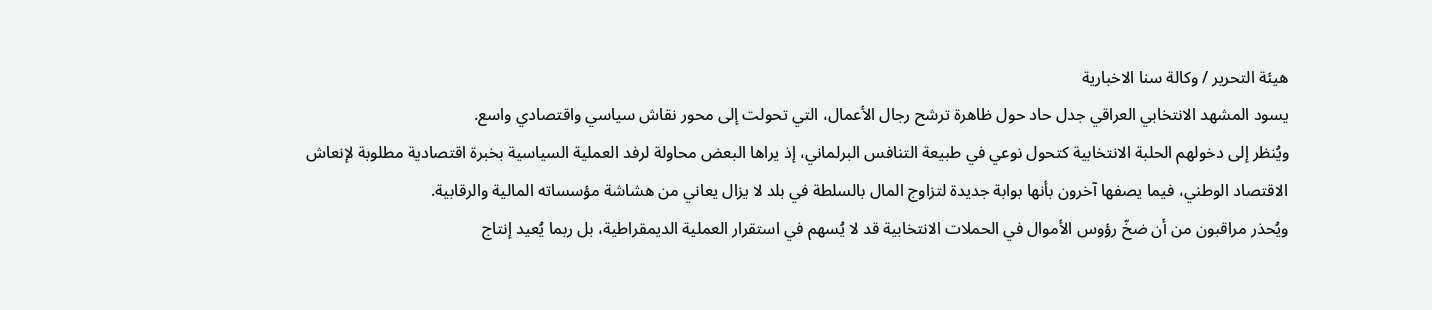هيئة التحرير / وكالة سنا الاخبارية
يسود المشهد الانتخابي العراقي جدل حاد حول ظاهرة ترشح رجال الأعمال، التي تحولت إلى محور نقاش سياسي واقتصادي واسع.
ويُنظر إلى دخولهم الحلبة الانتخابية كتحول نوعي في طبيعة التنافس البرلماني، إذ يراها البعض محاولة لرفد العملية السياسية بخبرة اقتصادية مطلوبة لإنعاش الاقتصاد الوطني، فيما يصفها آخرون بأنها بوابة جديدة لتزاوج المال بالسلطة في بلد لا يزال يعاني من هشاشة مؤسساته المالية والرقابية.
ويُحذر مراقبون من أن ضخّ رؤوس الأموال في الحملات الانتخابية قد لا يُسهم في استقرار العملية الديمقراطية، بل ربما يُعيد إنتاج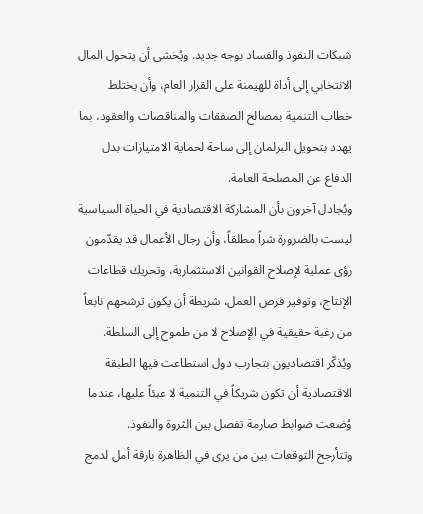شبكات النفوذ والفساد بوجه جديد. ويُخشى أن يتحول المال الانتخابي إلى أداة للهيمنة على القرار العام، وأن يختلط خطاب التنمية بمصالح الصفقات والمناقصات والعقود، بما يهدد بتحويل البرلمان إلى ساحة لحماية الامتيازات بدل الدفاع عن المصلحة العامة.
ويُجادل آخرون بأن المشاركة الاقتصادية في الحياة السياسية ليست بالضرورة شراً مطلقاً، وأن رجال الأعمال قد يقدّمون رؤى عملية لإصلاح القوانين الاستثمارية، وتحريك قطاعات الإنتاج، وتوفير فرص العمل، شريطة أن يكون ترشحهم نابعاً من رغبة حقيقية في الإصلاح لا من طموح إلى السلطة. ويُذكّر اقتصاديون بتجارب دول استطاعت فيها الطبقة الاقتصادية أن تكون شريكاً في التنمية لا عبئاً عليها، عندما وُضعت ضوابط صارمة تفصل بين الثروة والنفوذ.
وتتأرجح التوقعات بين من يرى في الظاهرة بارقة أمل لدمج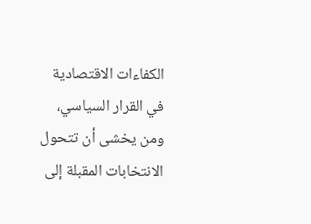الكفاءات الاقتصادية في القرار السياسي، ومن يخشى أن تتحول الانتخابات المقبلة إلى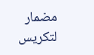مضمار لتكريس